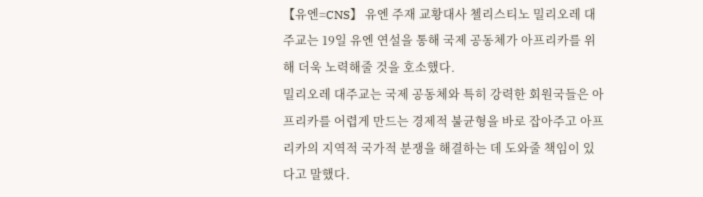【유엔=CNS】 유엔 주재 교황대사 첼리스티노 밀리오레 대주교는 19일 유엔 연설을 통해 국제 공동체가 아프리카를 위해 더욱 노력해줄 것을 호소했다.
밀리오레 대주교는 국제 공동체와 특히 강력한 회원국들은 아프리카를 어렵게 만드는 경제적 불균형을 바로 잡아주고 아프리카의 지역적 국가적 분쟁을 해결하는 데 도와줄 책임이 있다고 말했다.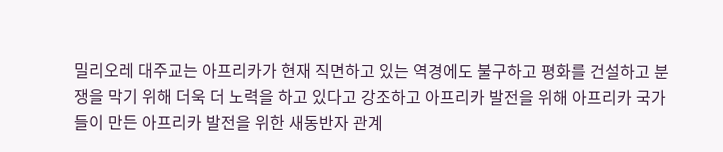밀리오레 대주교는 아프리카가 현재 직면하고 있는 역경에도 불구하고 평화를 건설하고 분쟁을 막기 위해 더욱 더 노력을 하고 있다고 강조하고 아프리카 발전을 위해 아프리카 국가들이 만든 아프리카 발전을 위한 새동반자 관계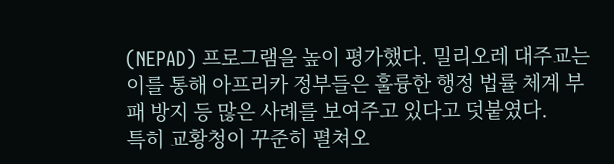(NEPAD) 프로그램을 높이 평가했다. 밀리오레 대주교는 이를 통해 아프리카 정부들은 훌륭한 행정 법률 체계 부패 방지 등 많은 사례를 보여주고 있다고 덧붙였다.
특히 교황청이 꾸준히 펼쳐오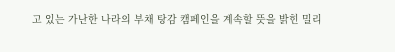고 있는 가난한 나라의 부채 탕감 캠페인을 계속할 뜻을 밝힌 밀리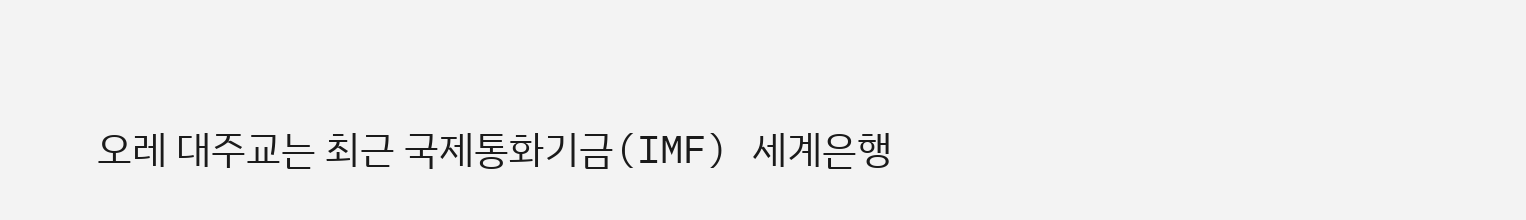오레 대주교는 최근 국제통화기금(IMF) 세계은행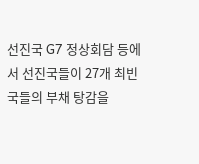선진국 G7 정상회담 등에서 선진국들이 27개 최빈국들의 부채 탕감을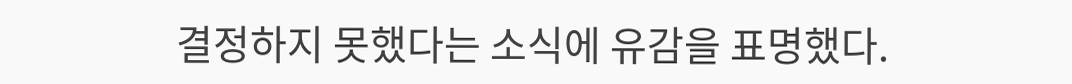결정하지 못했다는 소식에 유감을 표명했다.